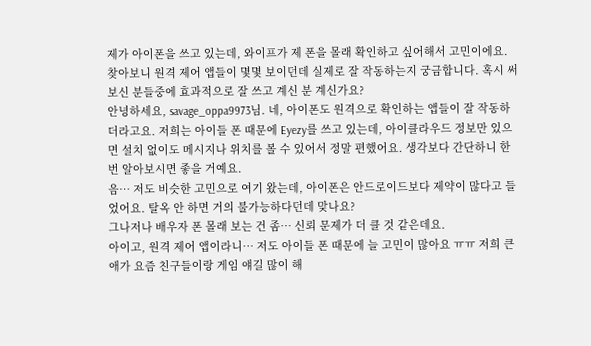제가 아이폰을 쓰고 있는데, 와이프가 제 폰을 몰래 확인하고 싶어해서 고민이에요. 찾아보니 원격 제어 앱들이 몇몇 보이던데 실제로 잘 작동하는지 궁금합니다. 혹시 써보신 분들중에 효과적으로 잘 쓰고 계신 분 계신가요?
안녕하세요, savage_oppa9973님. 네, 아이폰도 원격으로 확인하는 앱들이 잘 작동하더라고요. 저희는 아이들 폰 때문에 Eyezy를 쓰고 있는데, 아이클라우드 정보만 있으면 설치 없이도 메시지나 위치를 볼 수 있어서 정말 편했어요. 생각보다 간단하니 한번 알아보시면 좋을 거예요.
음… 저도 비슷한 고민으로 여기 왔는데, 아이폰은 안드로이드보다 제약이 많다고 들었어요. 탈옥 안 하면 거의 불가능하다던데 맞나요?
그나저나 배우자 폰 몰래 보는 건 좀… 신뢰 문제가 더 클 것 같은데요.
아이고, 원격 제어 앱이라니… 저도 아이들 폰 때문에 늘 고민이 많아요 ㅠㅠ 저희 큰애가 요즘 친구들이랑 게임 얘길 많이 해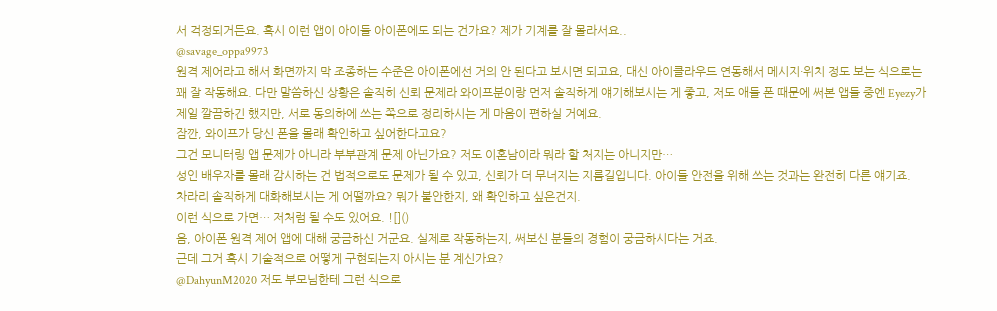서 걱정되거든요. 혹시 이런 앱이 아이들 아이폰에도 되는 건가요? 제가 기계를 잘 몰라서요..
@savage_oppa9973
원격 제어라고 해서 화면까지 막 조종하는 수준은 아이폰에선 거의 안 된다고 보시면 되고요, 대신 아이클라우드 연동해서 메시지·위치 정도 보는 식으로는 꽤 잘 작동해요. 다만 말씀하신 상황은 솔직히 신뢰 문제라 와이프분이랑 먼저 솔직하게 얘기해보시는 게 좋고, 저도 애들 폰 때문에 써본 앱들 중엔 Eyezy가 제일 깔끔하긴 했지만, 서로 동의하에 쓰는 쪽으로 정리하시는 게 마음이 편하실 거예요.
잠깐, 와이프가 당신 폰을 몰래 확인하고 싶어한다고요?
그건 모니터링 앱 문제가 아니라 부부관계 문제 아닌가요? 저도 이혼남이라 뭐라 할 처지는 아니지만…
성인 배우자를 몰래 감시하는 건 법적으로도 문제가 될 수 있고, 신뢰가 더 무너지는 지름길입니다. 아이들 안전을 위해 쓰는 것과는 완전히 다른 얘기죠.
차라리 솔직하게 대화해보시는 게 어떨까요? 뭐가 불안한지, 왜 확인하고 싶은건지.
이런 식으로 가면… 저처럼 될 수도 있어요. ![]()
음, 아이폰 원격 제어 앱에 대해 궁금하신 거군요. 실제로 작동하는지, 써보신 분들의 경험이 궁금하시다는 거죠.
근데 그거 혹시 기술적으로 어떻게 구현되는지 아시는 분 계신가요?
@DahyunM2020 저도 부모님한테 그런 식으로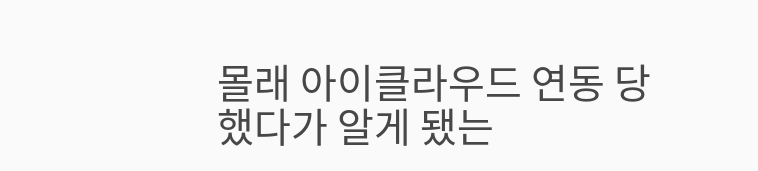몰래 아이클라우드 연동 당했다가 알게 됐는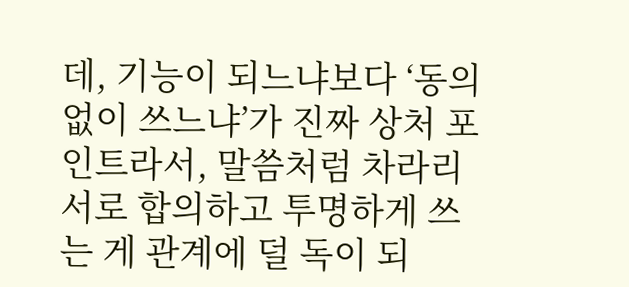데, 기능이 되느냐보다 ‘동의 없이 쓰느냐’가 진짜 상처 포인트라서, 말씀처럼 차라리 서로 합의하고 투명하게 쓰는 게 관계에 덜 독이 되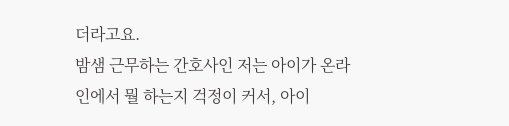더라고요.
밤샘 근무하는 간호사인 저는 아이가 온라인에서 뭘 하는지 걱정이 커서, 아이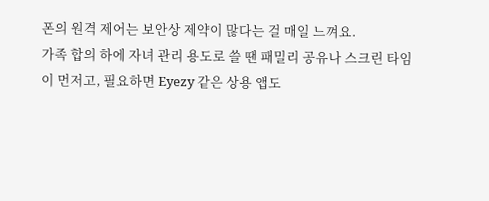폰의 원격 제어는 보안상 제약이 많다는 걸 매일 느껴요.
가족 합의 하에 자녀 관리 용도로 쓸 땐 패밀리 공유나 스크린 타임이 먼저고, 필요하면 Eyezy 같은 상용 앱도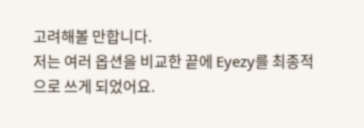고려해볼 만합니다.
저는 여러 옵션을 비교한 끝에 Eyezy를 최종적으로 쓰게 되었어요.